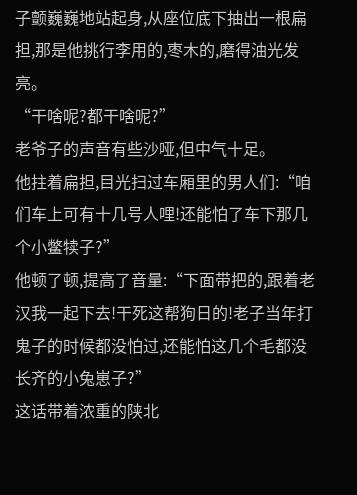子颤巍巍地站起身,从座位底下抽出一根扁担,那是他挑行李用的,枣木的,磨得油光发亮。
“干啥呢?都干啥呢?”
老爷子的声音有些沙哑,但中气十足。
他拄着扁担,目光扫过车厢里的男人们:“咱们车上可有十几号人哩!还能怕了车下那几个小鳖犊子?”
他顿了顿,提高了音量:“下面带把的,跟着老汉我一起下去!干死这帮狗日的!老子当年打鬼子的时候都没怕过,还能怕这几个毛都没长齐的小兔崽子?”
这话带着浓重的陕北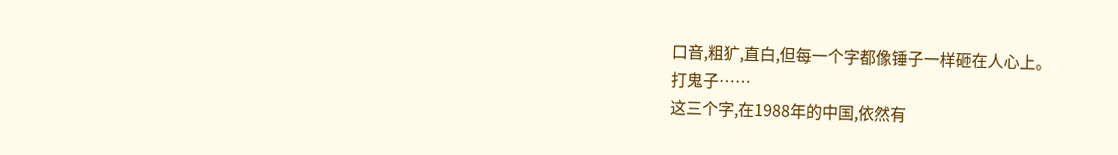口音,粗犷,直白,但每一个字都像锤子一样砸在人心上。
打鬼子……
这三个字,在1988年的中国,依然有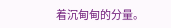着沉甸甸的分量。